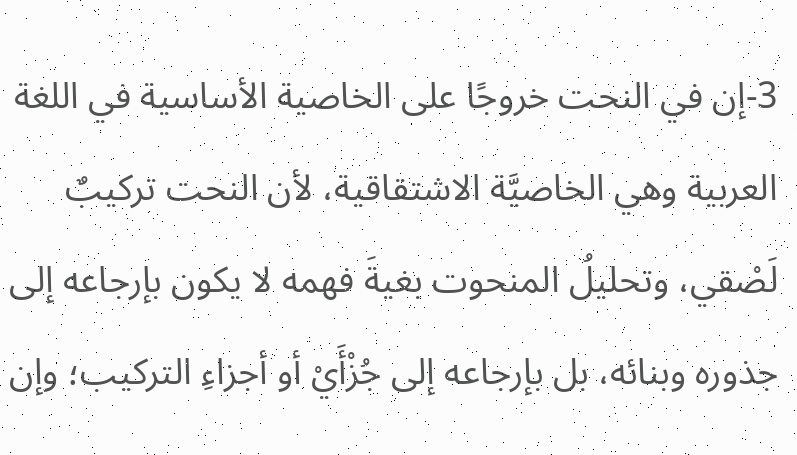3-إن في النحت خروجًا على الخاصية الأساسية في اللغة العربية وهي الخاصيَّة الاشتقاقية، لأن النحت تركيبٌ لَصْقي، وتحليلُ المنحوت بغيةَ فهمه لا يكون بإرجاعه إلى جذوره وبنائه، بل بإرجاعه إلى جُزْأَيْ أو أجزاءِ التركيب؛ وإن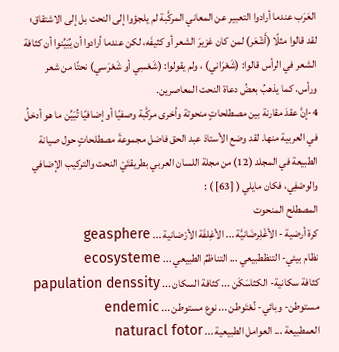العَرَب عندما أرادوا التعبير عن المعاني المركَّبة لم يلجؤوا إلى النحت بل إلى الاشتقاق؛ لقد قالوا مثلًا (أَشْعَر) لمن كان غزيرَ الشعر أو كثيفَه، لكن عندما أرادوا أن يُبَيِّنوا أن كثافة الشعر في الرأس قالوا: (شَعْرَاني) ، ولم يقولوا: (شَعْسِي أو شَعْرَسي) نحتًا من شعر ورأس. كما يذهبُ بعضُ دعاة النحت المعاصرين.
4-إنَّ عقدَ مقارنة بين مصطلحاتٍ منحوتة وأخرى مركَّبة وصفيًا أو إضافيًا تُبَيِّن ما هو أدخلُ في العربية منها. لقد وضع الأستاذ عبد الحق فاضل مجموعةَ مصطلحاتٍ حول صيانة الطبيعة في المجلد (12) من مجلة اللسان العربي بطريقتَيْ النحت والتركيب الإضافي والوصْفِي، فكان مايلي ( [63] ) :
المصطلح المنحوت
كرة أرضية - الأغْلِرضَانيَّة ... الأغِلفَة الأرْضانية ... geasphere
نظام بيئي- التنظطبيعي ... التناظمُ الطبيعي ... ecosysteme
كثافة سكانية- الكثاسَكَن ... كثافة السكان ... papulation denssity
مستوطن- وبائي- نُعْتَوطن ... نوع مستوطن ... endemic
العمطبيعة ... العوامل الطبيعية ... naturacl fotor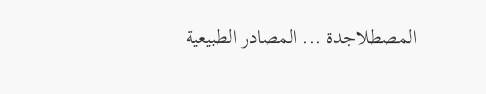المصطلاجدة ... المصادر الطبيعية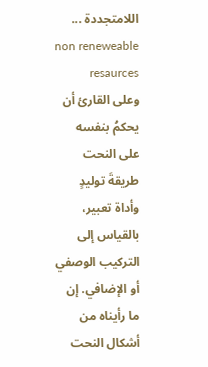اللامتجددة ... non reneweable resaurces
وعلى القارئ أن يحكمُ بنفسه على النحت طريقةَ توليدٍ وأداة تعبير، بالقياس إلى التركيب الوصفي أو الإضافي. إن ما رأيناه من أشكال النحت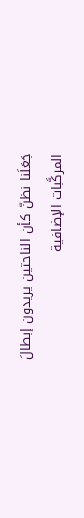جَعَلَنا نظنّ كأن الناحتين يريدون إبطالَ المركَّبات الإضافية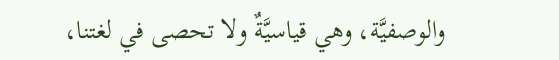والوصفيَّة، وهي قياسيَّةٌ ولا تحصى في لغتنا،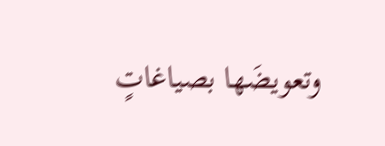وتعويضَها بصياغاتٍ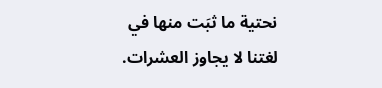نحتية ما ثبَت منها في لغتنا لا يجاوز العشرات.